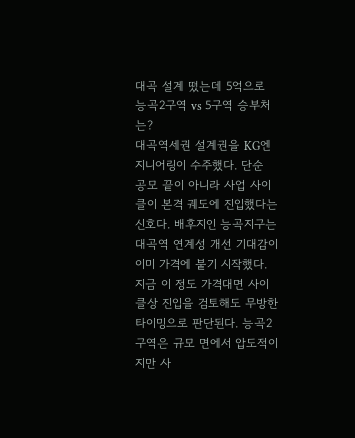대곡 설계 떴는데 5억으로 능곡2구역 vs 5구역 승부처는?
대곡역세권 설계권을 KG엔지니어링이 수주했다. 단순 공모 끝이 아니라 사업 사이클이 본격 궤도에 진입했다는 신호다. 배후지인 능곡지구는 대곡역 연계성 개선 기대감이 이미 가격에 붙기 시작했다. 지금 이 정도 가격대면 사이클상 진입을 검토해도 무방한 타이밍으로 판단된다. 능곡2구역은 규모 면에서 압도적이지만 사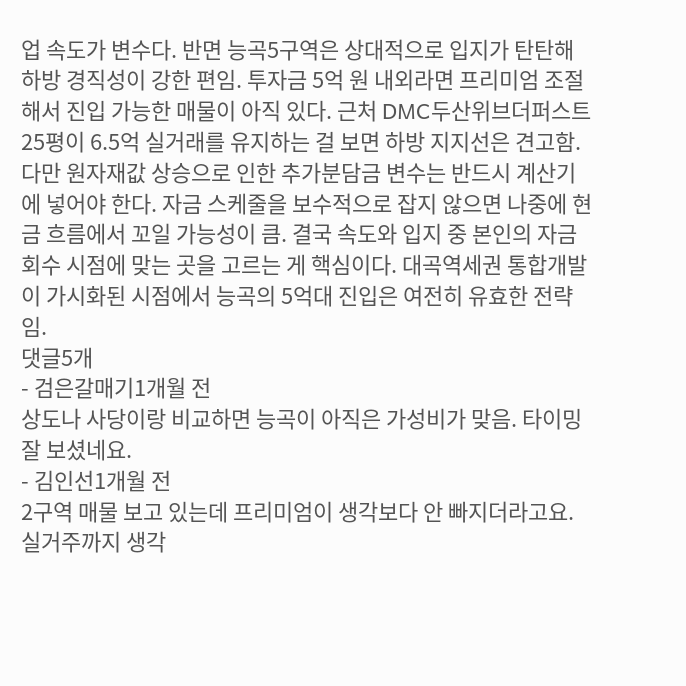업 속도가 변수다. 반면 능곡5구역은 상대적으로 입지가 탄탄해 하방 경직성이 강한 편임. 투자금 5억 원 내외라면 프리미엄 조절해서 진입 가능한 매물이 아직 있다. 근처 DMC두산위브더퍼스트 25평이 6.5억 실거래를 유지하는 걸 보면 하방 지지선은 견고함. 다만 원자재값 상승으로 인한 추가분담금 변수는 반드시 계산기에 넣어야 한다. 자금 스케줄을 보수적으로 잡지 않으면 나중에 현금 흐름에서 꼬일 가능성이 큼. 결국 속도와 입지 중 본인의 자금 회수 시점에 맞는 곳을 고르는 게 핵심이다. 대곡역세권 통합개발이 가시화된 시점에서 능곡의 5억대 진입은 여전히 유효한 전략임.
댓글5개
- 검은갈매기1개월 전
상도나 사당이랑 비교하면 능곡이 아직은 가성비가 맞음. 타이밍 잘 보셨네요.
- 김인선1개월 전
2구역 매물 보고 있는데 프리미엄이 생각보다 안 빠지더라고요. 실거주까지 생각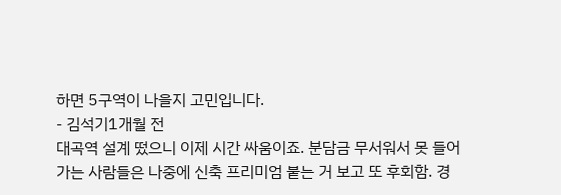하면 5구역이 나을지 고민입니다.
- 김석기1개월 전
대곡역 설계 떴으니 이제 시간 싸움이죠. 분담금 무서워서 못 들어가는 사람들은 나중에 신축 프리미엄 붙는 거 보고 또 후회함. 경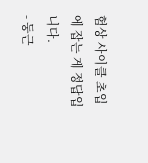험상 사이클 초입에 잡는 게 정답입니다.
- 둥근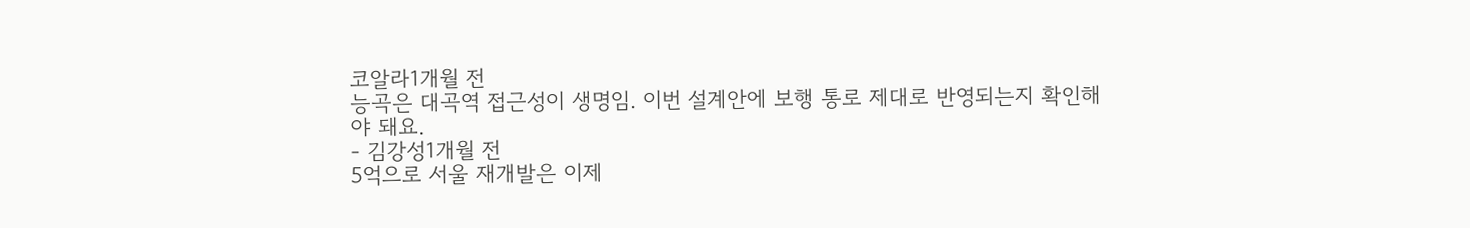코알라1개월 전
능곡은 대곡역 접근성이 생명임. 이번 설계안에 보행 통로 제대로 반영되는지 확인해야 돼요.
- 김강성1개월 전
5억으로 서울 재개발은 이제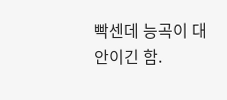빡센데 능곡이 대안이긴 함.